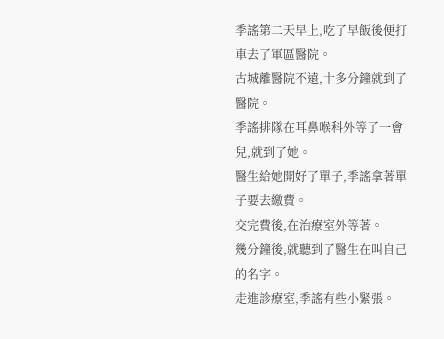季謠第二天早上,吃了早飯後便打車去了軍區醫院。
古城離醫院不遠,十多分鐘就到了醫院。
季謠排隊在耳鼻喉科外等了一會兒,就到了她。
醫生給她開好了單子,季謠拿著單子要去繳費。
交完費後,在治療室外等著。
幾分鐘後,就聽到了醫生在叫自己的名字。
走進診療室,季謠有些小緊張。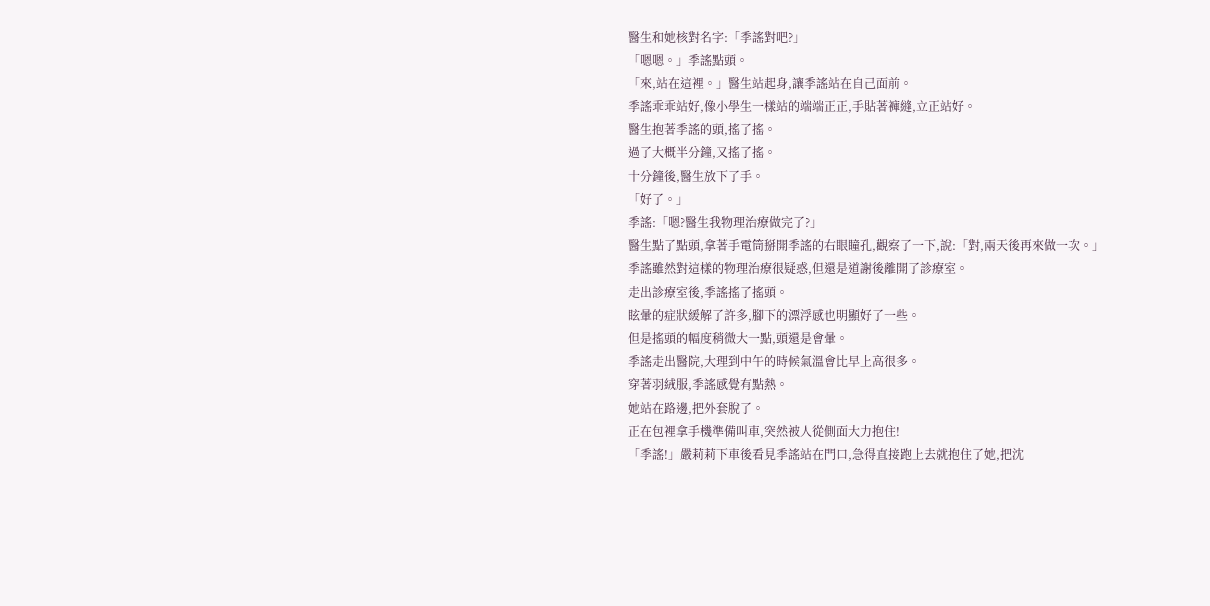醫生和她核對名字:「季謠對吧?」
「嗯嗯。」季謠點頭。
「來,站在這裡。」醫生站起身,讓季謠站在自己面前。
季謠乖乖站好,像小學生一樣站的端端正正,手貼著褲縫,立正站好。
醫生抱著季謠的頭,搖了搖。
過了大概半分鐘,又搖了搖。
十分鐘後,醫生放下了手。
「好了。」
季謠:「嗯?醫生我物理治療做完了?」
醫生點了點頭,拿著手電筒掰開季謠的右眼瞳孔,觀察了一下,說:「對,兩天後再來做一次。」
季謠雖然對這樣的物理治療很疑惑,但還是道謝後離開了診療室。
走出診療室後,季謠搖了搖頭。
眩暈的症狀緩解了許多,腳下的漂浮感也明顯好了一些。
但是搖頭的幅度稍微大一點,頭還是會暈。
季謠走出醫院,大理到中午的時候氣溫會比早上高很多。
穿著羽絨服,季謠感覺有點熱。
她站在路邊,把外套脫了。
正在包裡拿手機準備叫車,突然被人從側面大力抱住!
「季謠!」嚴莉莉下車後看見季謠站在門口,急得直接跑上去就抱住了她,把沈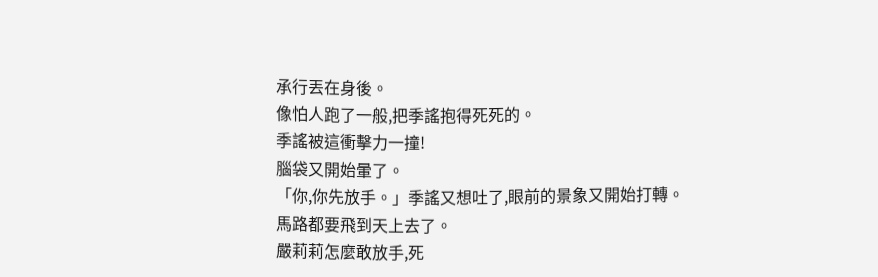承行丟在身後。
像怕人跑了一般,把季謠抱得死死的。
季謠被這衝擊力一撞!
腦袋又開始暈了。
「你,你先放手。」季謠又想吐了,眼前的景象又開始打轉。
馬路都要飛到天上去了。
嚴莉莉怎麼敢放手,死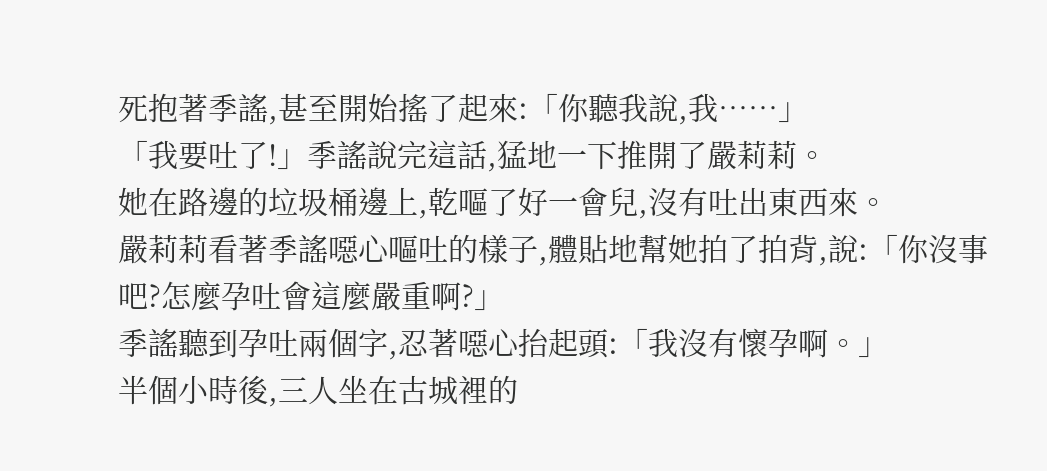死抱著季謠,甚至開始搖了起來:「你聽我說,我……」
「我要吐了!」季謠說完這話,猛地一下推開了嚴莉莉。
她在路邊的垃圾桶邊上,乾嘔了好一會兒,沒有吐出東西來。
嚴莉莉看著季謠噁心嘔吐的樣子,體貼地幫她拍了拍背,說:「你沒事吧?怎麼孕吐會這麼嚴重啊?」
季謠聽到孕吐兩個字,忍著噁心抬起頭:「我沒有懷孕啊。」
半個小時後,三人坐在古城裡的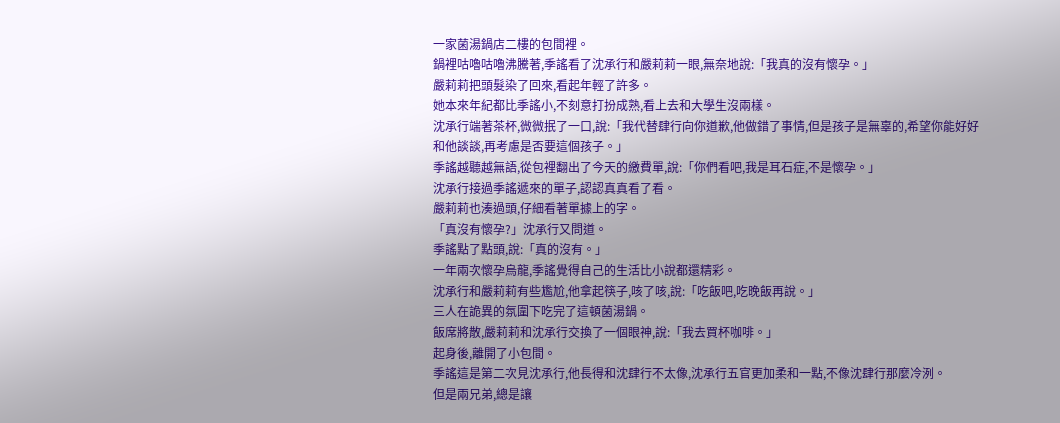一家菌湯鍋店二樓的包間裡。
鍋裡咕嚕咕嚕沸騰著,季謠看了沈承行和嚴莉莉一眼,無奈地說:「我真的沒有懷孕。」
嚴莉莉把頭髮染了回來,看起年輕了許多。
她本來年紀都比季謠小,不刻意打扮成熟,看上去和大學生沒兩樣。
沈承行端著茶杯,微微抿了一口,說:「我代替肆行向你道歉,他做錯了事情,但是孩子是無辜的,希望你能好好和他談談,再考慮是否要這個孩子。」
季謠越聽越無語,從包裡翻出了今天的繳費單,說:「你們看吧,我是耳石症,不是懷孕。」
沈承行接過季謠遞來的單子,認認真真看了看。
嚴莉莉也湊過頭,仔細看著單據上的字。
「真沒有懷孕?」沈承行又問道。
季謠點了點頭,說:「真的沒有。」
一年兩次懷孕烏龍,季謠覺得自己的生活比小說都還精彩。
沈承行和嚴莉莉有些尷尬,他拿起筷子,咳了咳,說:「吃飯吧,吃晚飯再說。」
三人在詭異的氛圍下吃完了這頓菌湯鍋。
飯席將散,嚴莉莉和沈承行交換了一個眼神,說:「我去買杯咖啡。」
起身後,離開了小包間。
季謠這是第二次見沈承行,他長得和沈肆行不太像,沈承行五官更加柔和一點,不像沈肆行那麼冷洌。
但是兩兄弟,總是讓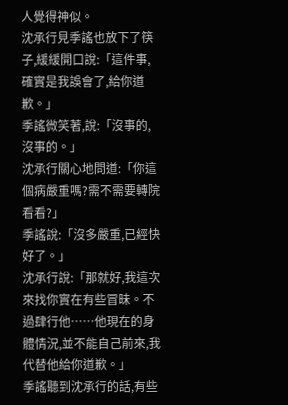人覺得神似。
沈承行見季謠也放下了筷子,緩緩開口說:「這件事,確實是我誤會了,給你道歉。」
季謠微笑著,說:「沒事的,沒事的。」
沈承行關心地問道:「你這個病嚴重嗎?需不需要轉院看看?」
季謠說:「沒多嚴重,已經快好了。」
沈承行說:「那就好,我這次來找你實在有些冒昧。不過肆行他……他現在的身體情況,並不能自己前來,我代替他給你道歉。」
季謠聽到沈承行的話,有些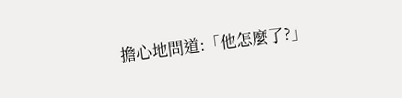擔心地問道:「他怎麼了?」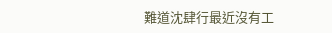難道沈肆行最近沒有工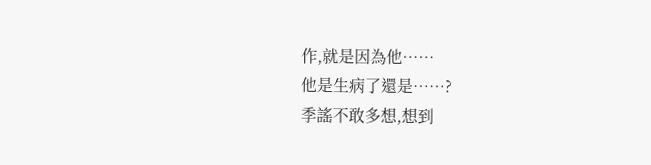作,就是因為他……
他是生病了還是……?
季謠不敢多想,想到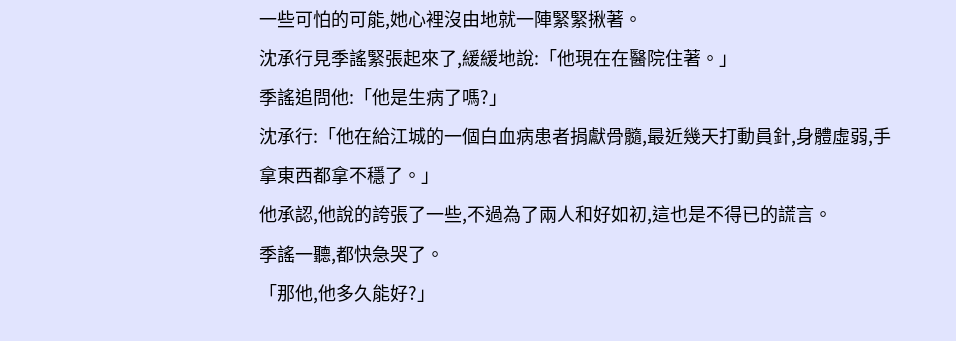一些可怕的可能,她心裡沒由地就一陣緊緊揪著。
沈承行見季謠緊張起來了,緩緩地說:「他現在在醫院住著。」
季謠追問他:「他是生病了嗎?」
沈承行:「他在給江城的一個白血病患者捐獻骨髓,最近幾天打動員針,身體虛弱,手拿東西都拿不穩了。」
他承認,他說的誇張了一些,不過為了兩人和好如初,這也是不得已的謊言。
季謠一聽,都快急哭了。
「那他,他多久能好?」